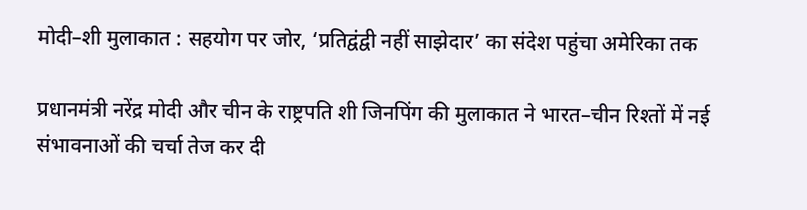मोदी–शी मुलाकात : सहयोग पर जोर, ‘प्रतिद्वंद्वी नहीं साझेदार’ का संदेश पहुंचा अमेरिका तक

प्रधानमंत्री नरेंद्र मोदी और चीन के राष्ट्रपति शी जिनपिंग की मुलाकात ने भारत–चीन रिश्तों में नई संभावनाओं की चर्चा तेज कर दी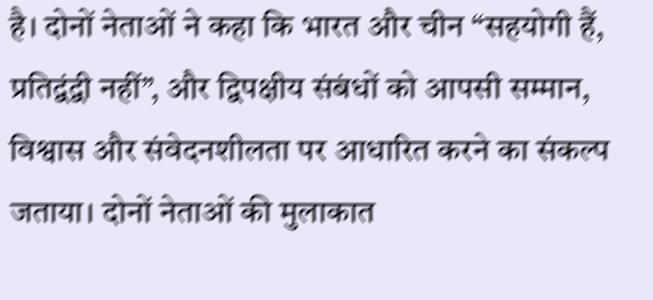है। दोनों नेताओं ने कहा कि भारत और चीन “सहयोगी हैं, प्रतिद्वंद्वी नहीं”, और द्विपक्षीय संबंधों को आपसी सम्मान, विश्वास और संवेदनशीलता पर आधारित करने का संकल्प जताया। दोनों नेताओं की मुलाकात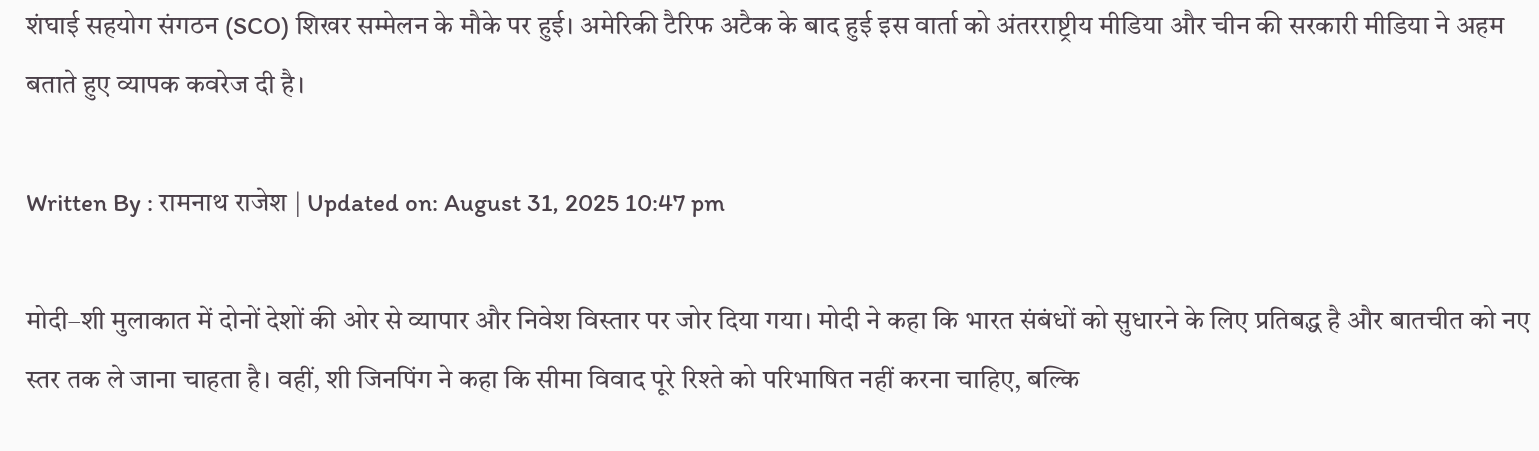शंघाई सहयोग संगठन (SCO) शिखर सम्मेलन के मौके पर हुई। अमेरिकी टैरिफ अटैक के बाद हुई इस वार्ता को अंतरराष्ट्रीय मीडिया और चीन की सरकारी मीडिया ने अहम बताते हुए व्यापक कवरेज दी है।

Written By : रामनाथ राजेश | Updated on: August 31, 2025 10:47 pm

मोदी–शी मुलाकात में दोनों देशों की ओर से व्यापार और निवेश विस्तार पर जोर दिया गया। मोदी ने कहा कि भारत संबंधों को सुधारने के लिए प्रतिबद्ध है और बातचीत को नए स्तर तक ले जाना चाहता है। वहीं, शी जिनपिंग ने कहा कि सीमा विवाद पूरे रिश्ते को परिभाषित नहीं करना चाहिए, बल्कि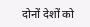दोनों देशों को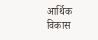आर्थिक विकास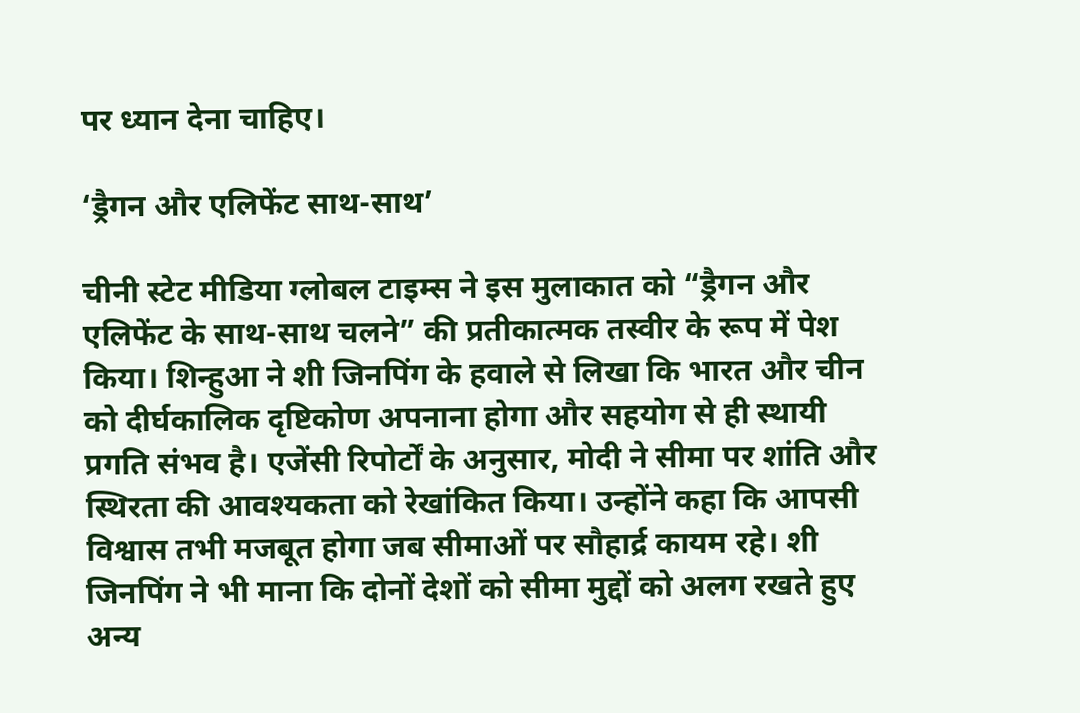पर ध्यान देना चाहिए।

‘ड्रैगन और एलिफेंट साथ-साथ’

चीनी स्टेट मीडिया ग्लोबल टाइम्स ने इस मुलाकात को “ड्रैगन और एलिफेंट के साथ-साथ चलने” की प्रतीकात्मक तस्वीर के रूप में पेश किया। शिन्हुआ ने शी जिनपिंग के हवाले से लिखा कि भारत और चीन को दीर्घकालिक दृष्टिकोण अपनाना होगा और सहयोग से ही स्थायी प्रगति संभव है। एजेंसी रिपोर्टों के अनुसार, मोदी ने सीमा पर शांति और स्थिरता की आवश्यकता को रेखांकित किया। उन्होंने कहा कि आपसी विश्वास तभी मजबूत होगा जब सीमाओं पर सौहार्द्र कायम रहे। शी जिनपिंग ने भी माना कि दोनों देशों को सीमा मुद्दों को अलग रखते हुए अन्य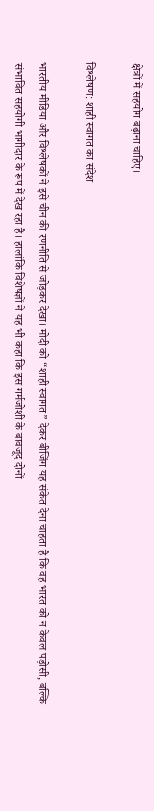क्षेत्रों में सहयोग बढ़ाना चाहिए।

विश्लेषण: शाही स्वागत का संदेश

भारतीय मीडिया और विश्लेषकों ने इसे चीन की रणनीति से जोड़कर देखा। मोदी को “शाही स्वागत” देकर बीजिंग यह संकेत देना चाहता है कि वह भारत को न केवल पड़ोसी, बल्कि संभावित सहयोगी भागीदार के रूप में देख रहा है। हालांकि विशेषज्ञों ने यह भी कहा कि इस गर्मजोशी के बावजूद दोनों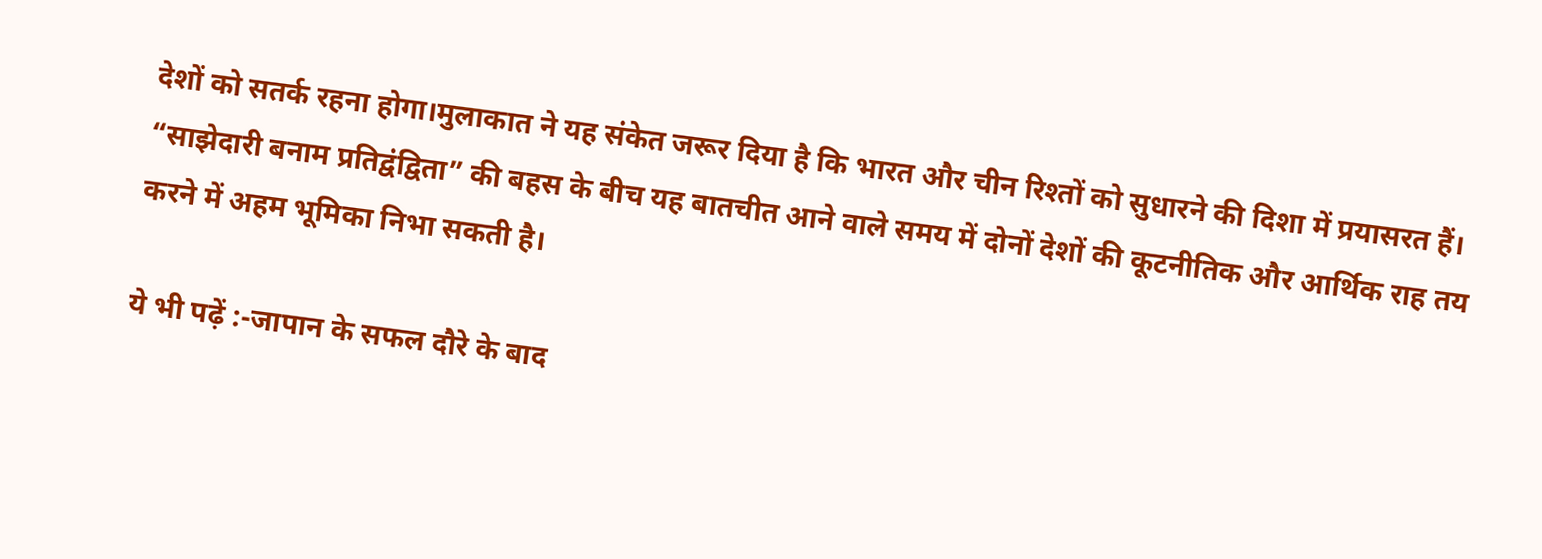देशों को सतर्क रहना होगा।मुलाकात ने यह संकेत जरूर दिया है कि भारत और चीन रिश्तों को सुधारने की दिशा में प्रयासरत हैं। “साझेदारी बनाम प्रतिद्वंद्विता” की बहस के बीच यह बातचीत आने वाले समय में दोनों देशों की कूटनीतिक और आर्थिक राह तय करने में अहम भूमिका निभा सकती है।

ये भी पढ़ें :-जापान के सफल दौरे के बाद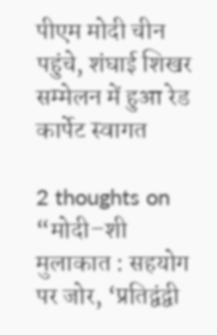पीएम मोदी चीन पहुंचे, शंघाई शिखर सम्मेलन में हुआ रेड कार्पेट स्वागत

2 thoughts on “मोदी–शी मुलाकात : सहयोग पर जोर, ‘प्रतिद्वंद्वी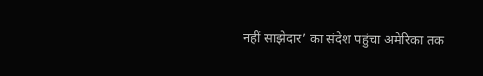नहीं साझेदार’ का संदेश पहुंचा अमेरिका तक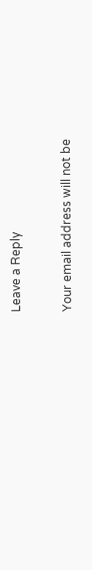Leave a Reply

Your email address will not be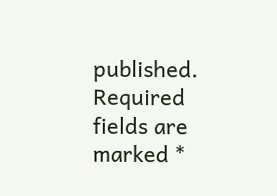published. Required fields are marked *